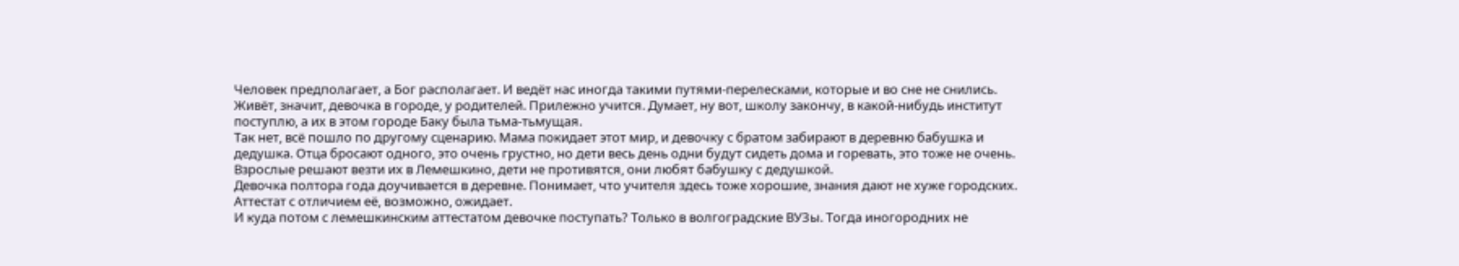Человек предполагает, а Бог располагает. И ведёт нас иногда такими путями-перелесками, которые и во сне не снились.
Живёт, значит, девочка в городе, у родителей. Прилежно учится. Думает, ну вот, школу закончу, в какой-нибудь институт поступлю, а их в этом городе Баку была тьма-тьмущая.
Так нет, всё пошло по другому сценарию. Мама покидает этот мир, и девочку с братом забирают в деревню бабушка и дедушка. Отца бросают одного, это очень грустно, но дети весь день одни будут сидеть дома и горевать, это тоже не очень. Взрослые решают везти их в Лемешкино, дети не противятся, они любят бабушку с дедушкой.
Девочка полтора года доучивается в деревне. Понимает, что учителя здесь тоже хорошие, знания дают не хуже городских. Аттестат с отличием её, возможно, ожидает.
И куда потом с лемешкинским аттестатом девочке поступать? Только в волгоградские ВУЗы. Тогда иногородних не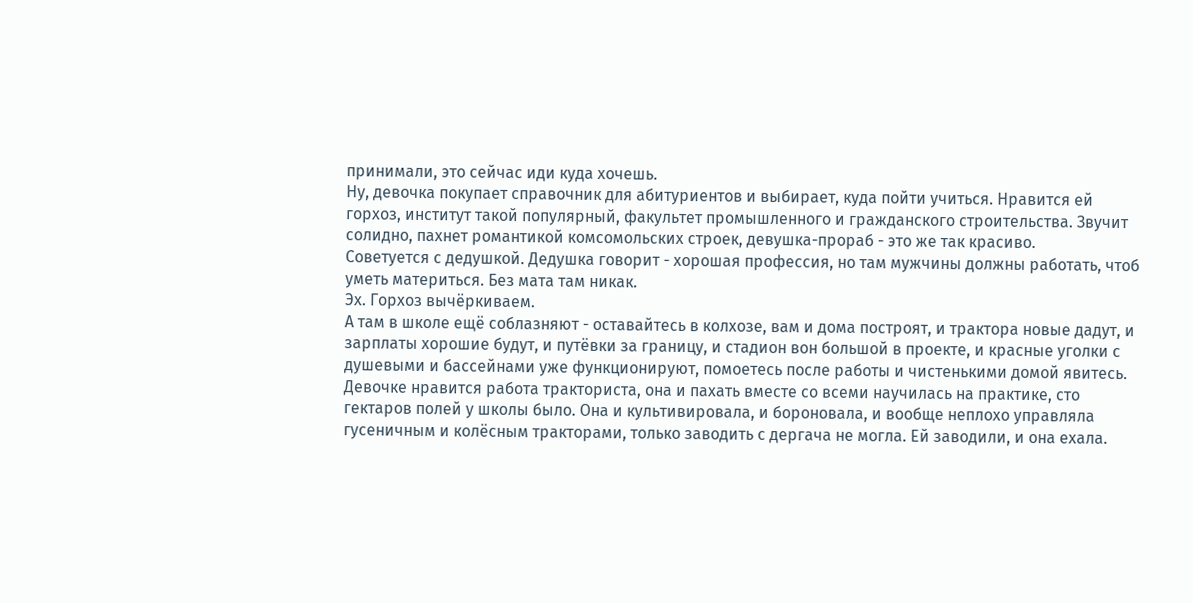принимали, это сейчас иди куда хочешь.
Ну, девочка покупает справочник для абитуриентов и выбирает, куда пойти учиться. Нравится ей горхоз, институт такой популярный, факультет промышленного и гражданского строительства. Звучит солидно, пахнет романтикой комсомольских строек, девушка-прораб - это же так красиво.
Советуется с дедушкой. Дедушка говорит - хорошая профессия, но там мужчины должны работать, чтоб уметь материться. Без мата там никак.
Эх. Горхоз вычёркиваем.
А там в школе ещё соблазняют - оставайтесь в колхозе, вам и дома построят, и трактора новые дадут, и зарплаты хорошие будут, и путёвки за границу, и стадион вон большой в проекте, и красные уголки с душевыми и бассейнами уже функционируют, помоетесь после работы и чистенькими домой явитесь.
Девочке нравится работа тракториста, она и пахать вместе со всеми научилась на практике, сто гектаров полей у школы было. Она и культивировала, и бороновала, и вообще неплохо управляла гусеничным и колёсным тракторами, только заводить с дергача не могла. Ей заводили, и она ехала.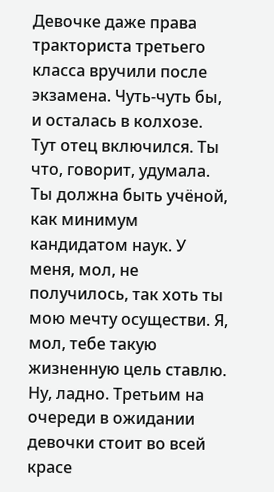Девочке даже права тракториста третьего класса вручили после экзамена. Чуть-чуть бы, и осталась в колхозе.
Тут отец включился. Ты что, говорит, удумала. Ты должна быть учёной, как минимум кандидатом наук. У меня, мол, не получилось, так хоть ты мою мечту осуществи. Я, мол, тебе такую жизненную цель ставлю.
Ну, ладно. Третьим на очереди в ожидании девочки стоит во всей красе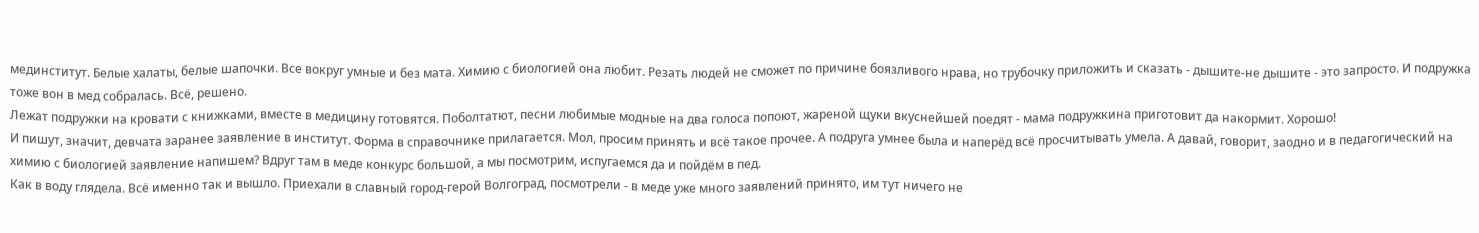мединститут. Белые халаты, белые шапочки. Все вокруг умные и без мата. Химию с биологией она любит. Резать людей не сможет по причине боязливого нрава, но трубочку приложить и сказать - дышите-не дышите - это запросто. И подружка тоже вон в мед собралась. Всё, решено.
Лежат подружки на кровати с книжками, вместе в медицину готовятся. Поболтатют, песни любимые модные на два голоса попоют, жареной щуки вкуснейшей поедят - мама подружкина приготовит да накормит. Хорошо!
И пишут, значит, девчата заранее заявление в институт. Форма в справочнике прилагается. Мол, просим принять и всё такое прочее. А подруга умнее была и наперёд всё просчитывать умела. А давай, говорит, заодно и в педагогический на химию с биологией заявление напишем? Вдруг там в меде конкурс большой, а мы посмотрим, испугаемся да и пойдём в пед.
Как в воду глядела. Всё именно так и вышло. Приехали в славный город-герой Волгоград, посмотрели - в меде уже много заявлений принято, им тут ничего не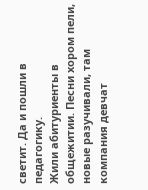светит. Да и пошли в педагогику.
Жили абитуриенты в общежитии. Песни хором пели, новые разучивали, там компания девчат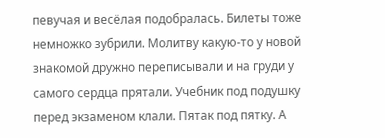певучая и весёлая подобралась. Билеты тоже немножко зубрили. Молитву какую-то у новой знакомой дружно переписывали и на груди у самого сердца прятали. Учебник под подушку перед экзаменом клали. Пятак под пятку. А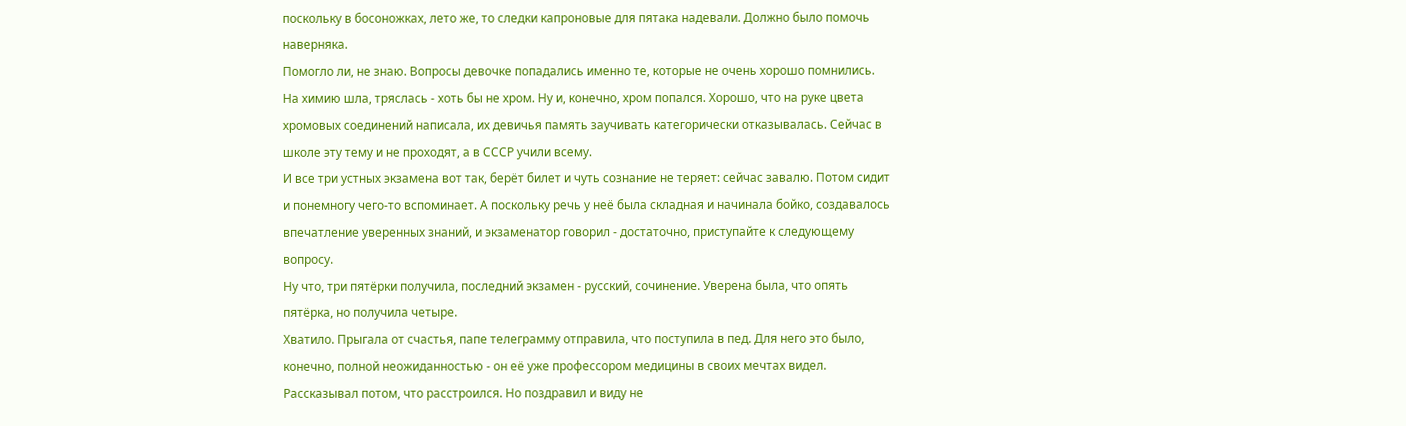поскольку в босоножках, лето же, то следки капроновые для пятака надевали. Должно было помочь наверняка.
Помогло ли, не знаю. Вопросы девочке попадались именно те, которые не очень хорошо помнились. На химию шла, тряслась - хоть бы не хром. Ну и, конечно, хром попался. Хорошо, что на руке цвета хромовых соединений написала, их девичья память заучивать категорически отказывалась. Сейчас в школе эту тему и не проходят, а в СССР учили всему.
И все три устных экзамена вот так, берёт билет и чуть сознание не теряет: сейчас завалю. Потом сидит и понемногу чего-то вспоминает. А поскольку речь у неё была складная и начинала бойко, создавалось впечатление уверенных знаний, и экзаменатор говорил - достаточно, приступайте к следующему вопросу.
Ну что, три пятёрки получила, последний экзамен - русский, сочинение. Уверена была, что опять пятёрка, но получила четыре.
Хватило. Прыгала от счастья, папе телеграмму отправила, что поступила в пед. Для него это было, конечно, полной неожиданностью - он её уже профессором медицины в своих мечтах видел. Рассказывал потом, что расстроился. Но поздравил и виду не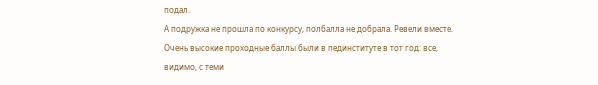подал.
А подружка не прошла по конкурсу, полбалла не добрала. Ревели вместе. Очень высокие проходные баллы были в пединституте в тот год: все, видимо, с теми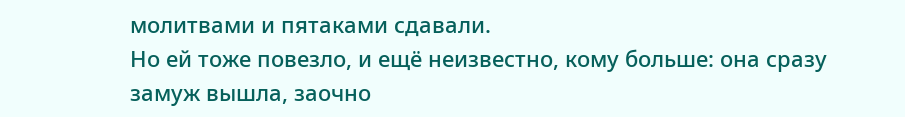молитвами и пятаками сдавали.
Но ей тоже повезло, и ещё неизвестно, кому больше: она сразу замуж вышла, заочно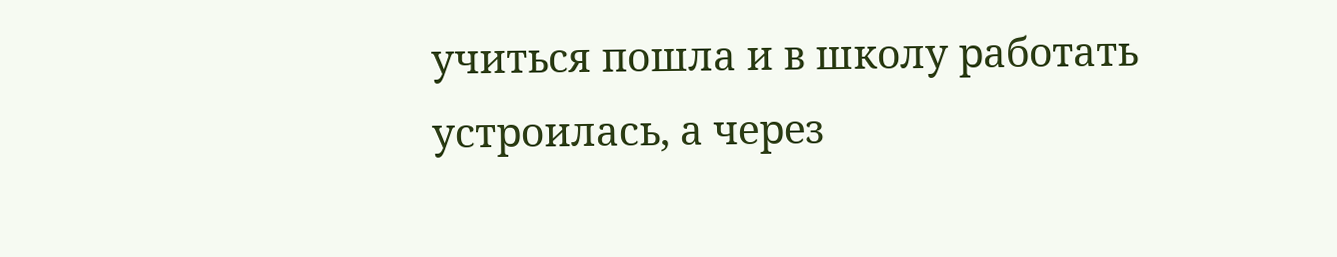учиться пошла и в школу работать устроилась, а через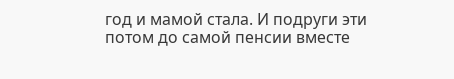год и мамой стала. И подруги эти потом до самой пенсии вместе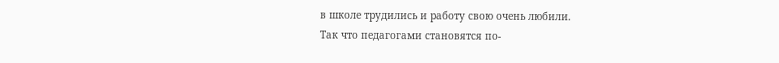в школе трудились и работу свою очень любили.
Так что педагогами становятся по-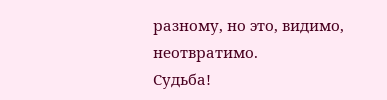разному, но это, видимо, неотвратимо.
Судьба!